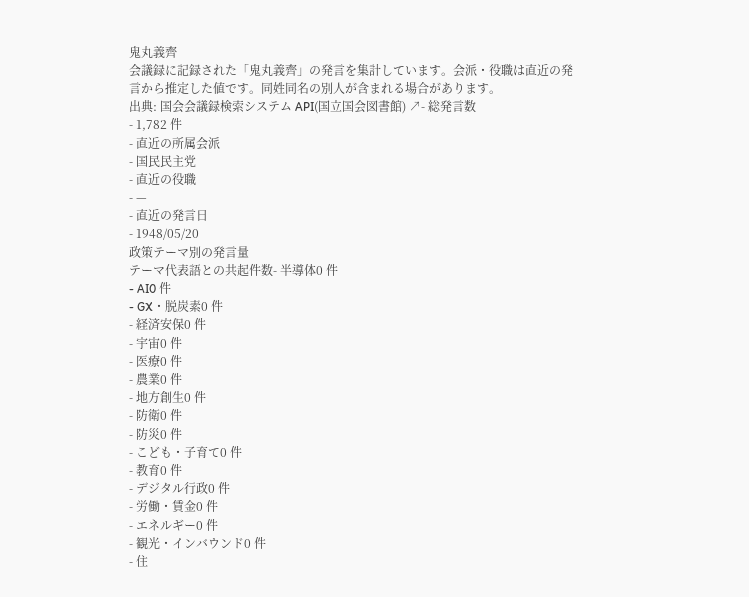鬼丸義齊
会議録に記録された「鬼丸義齊」の発言を集計しています。会派・役職は直近の発言から推定した値です。同姓同名の別人が含まれる場合があります。
出典: 国会会議録検索システム API(国立国会図書館) ↗- 総発言数
- 1,782 件
- 直近の所属会派
- 国民民主党
- 直近の役職
- —
- 直近の発言日
- 1948/05/20
政策テーマ別の発言量
テーマ代表語との共起件数- 半導体0 件
- AI0 件
- GX・脱炭素0 件
- 経済安保0 件
- 宇宙0 件
- 医療0 件
- 農業0 件
- 地方創生0 件
- 防衛0 件
- 防災0 件
- こども・子育て0 件
- 教育0 件
- デジタル行政0 件
- 労働・賃金0 件
- エネルギー0 件
- 観光・インバウンド0 件
- 住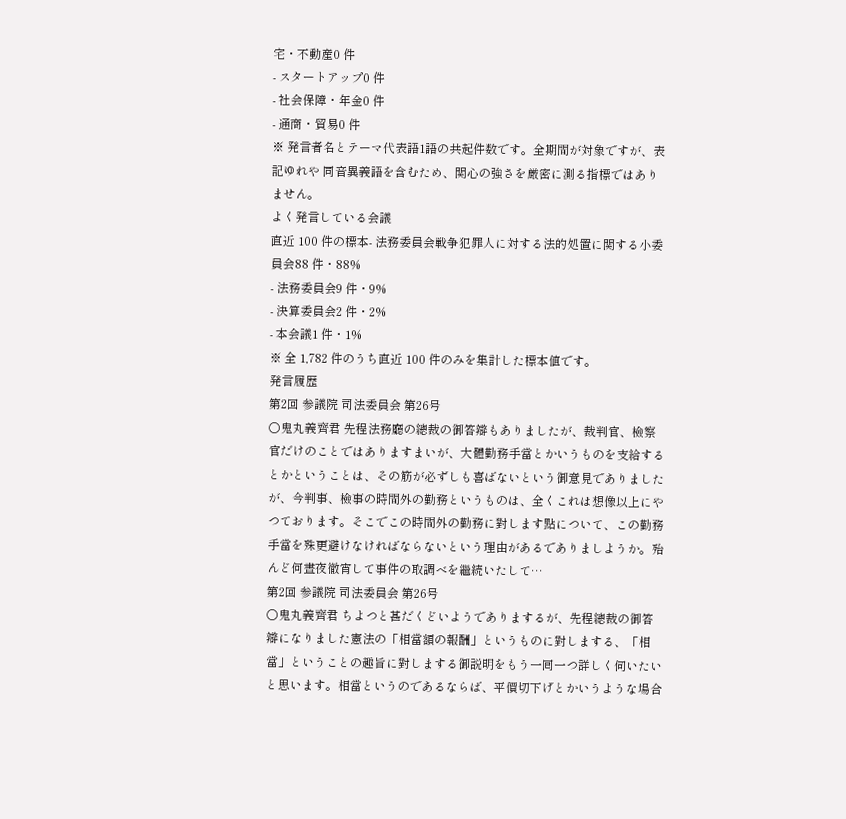宅・不動産0 件
- スタートアップ0 件
- 社会保障・年金0 件
- 通商・貿易0 件
※ 発言者名とテーマ代表語1語の共起件数です。全期間が対象ですが、表記ゆれや 同音異義語を含むため、関心の強さを厳密に測る指標ではありません。
よく発言している会議
直近 100 件の標本- 法務委員会戦争犯罪人に対する法的処置に関する小委員会88 件・88%
- 法務委員会9 件・9%
- 決算委員会2 件・2%
- 本会議1 件・1%
※ 全 1,782 件のうち直近 100 件のみを集計した標本値です。
発言履歴
第2回 参議院 司法委員会 第26号
○鬼丸義齊君 先程法務廳の總裁の御答辯もありましたが、裁判官、檢察官だけのことではありますまいが、大體勤務手當とかいうものを支給するとかということは、その筋が必ずしも喜ばないという御意見でありましたが、今判事、檢事の時間外の勤務というものは、全くこれは想像以上にやつております。そこでこの時間外の勤務に對します點について、この勤務手當を殊更避けなければならないという理由があるでありましようか。殆んど何晝夜徹宵して事件の取調べを繼続いたして…
第2回 参議院 司法委員会 第26号
○鬼丸義齊君 ちよつと甚だくどいようでありまするが、先程總裁の御答辯になりました憲法の「相當額の報酬」というものに對しまする、「相當」ということの趣旨に對しまする御説明をもう一囘一つ詳しく伺いたいと思います。相當というのであるならば、平價切下げとかいうような場合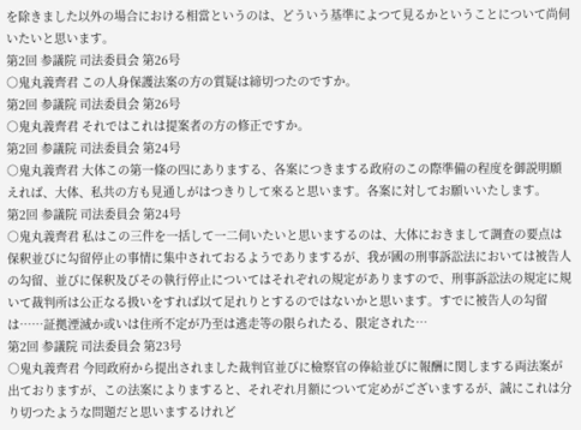を除きました以外の場合における相當というのは、どういう基準によつて見るかということについて尚伺いたいと思います。
第2回 参議院 司法委員会 第26号
○鬼丸義齊君 この人身保護法案の方の質疑は締切つたのですか。
第2回 参議院 司法委員会 第26号
○鬼丸義齊君 それではこれは提案者の方の修正ですか。
第2回 参議院 司法委員会 第24号
○鬼丸義齊君 大体この第一條の四にありまする、各案につきまする政府のこの際準備の程度を御説明願えれば、大体、私共の方も見通しがはつきりして來ると思います。各案に対してお願いいたします。
第2回 参議院 司法委員会 第24号
○鬼丸義齊君 私はこの三件を一括して一二伺いたいと思いまするのは、大体におきまして調査の要点は保釈並びに勾留停止の事情に集中されておるようでありまするが、我が國の刑事訴訟法においては被告人の勾留、並びに保釈及びその執行停止についてはそれぞれの規定がありますので、刑事訴訟法の規定に規いて裁判所は公正なる扱いをすれば以て足れりとするのではないかと思います。すでに被告人の勾留は……証拠湮滅か或いは住所不定が乃至は逃走等の限られたる、限定された…
第2回 参議院 司法委員会 第23号
○鬼丸義齊君 今囘政府から提出されました裁判官並びに檢察官の俸給並びに報酬に関しまする両法案が出ておりますが、この法案によりますると、それぞれ月額について定めがございまするが、誠にこれは分り切つたような問題だと思いまするけれど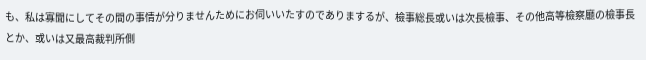も、私は寡聞にしてその間の事情が分りませんためにお伺いいたすのでありまするが、檢事総長或いは次長檢事、その他高等檢察廳の檢事長とか、或いは又最高裁判所側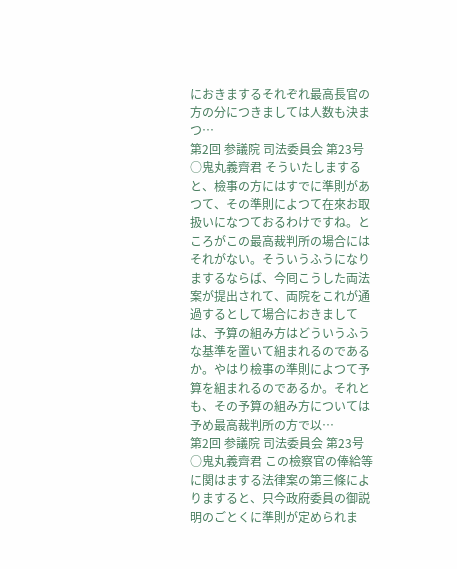におきまするそれぞれ最高長官の方の分につきましては人数も決まつ…
第2回 参議院 司法委員会 第23号
○鬼丸義齊君 そういたしますると、檢事の方にはすでに準則があつて、その準則によつて在來お取扱いになつておるわけですね。ところがこの最高裁判所の場合にはそれがない。そういうふうになりまするならば、今囘こうした両法案が提出されて、両院をこれが通過するとして場合におきましては、予算の組み方はどういうふうな基準を置いて組まれるのであるか。やはり檢事の準則によつて予算を組まれるのであるか。それとも、その予算の組み方については予め最高裁判所の方で以…
第2回 参議院 司法委員会 第23号
○鬼丸義齊君 この檢察官の俸給等に関はまする法律案の第三條によりますると、只今政府委員の御説明のごとくに準則が定められま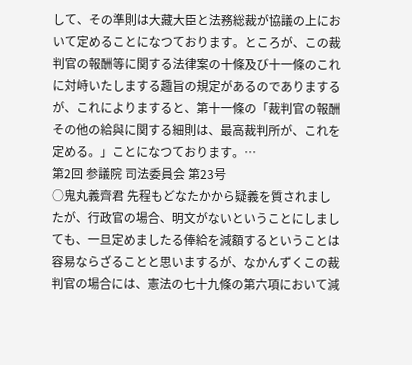して、その準則は大藏大臣と法務総裁が協議の上において定めることになつております。ところが、この裁判官の報酬等に関する法律案の十條及び十一條のこれに対峙いたしまする趣旨の規定があるのでありまするが、これによりますると、第十一條の「裁判官の報酬その他の給與に関する細則は、最高裁判所が、これを定める。」ことになつております。…
第2回 参議院 司法委員会 第23号
○鬼丸義齊君 先程もどなたかから疑義を質されましたが、行政官の場合、明文がないということにしましても、一旦定めましたる俸給を減額するということは容易ならざることと思いまするが、なかんずくこの裁判官の場合には、憲法の七十九條の第六項において減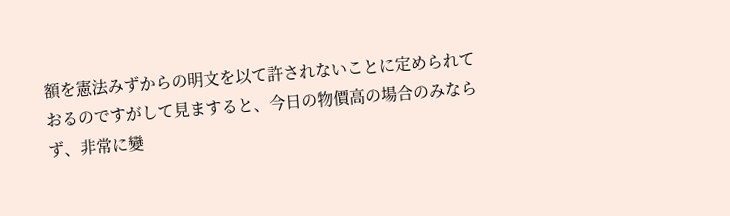額を憲法みずからの明文を以て許されないことに定められておるのですがして見ますると、今日の物價高の場合のみならず、非常に變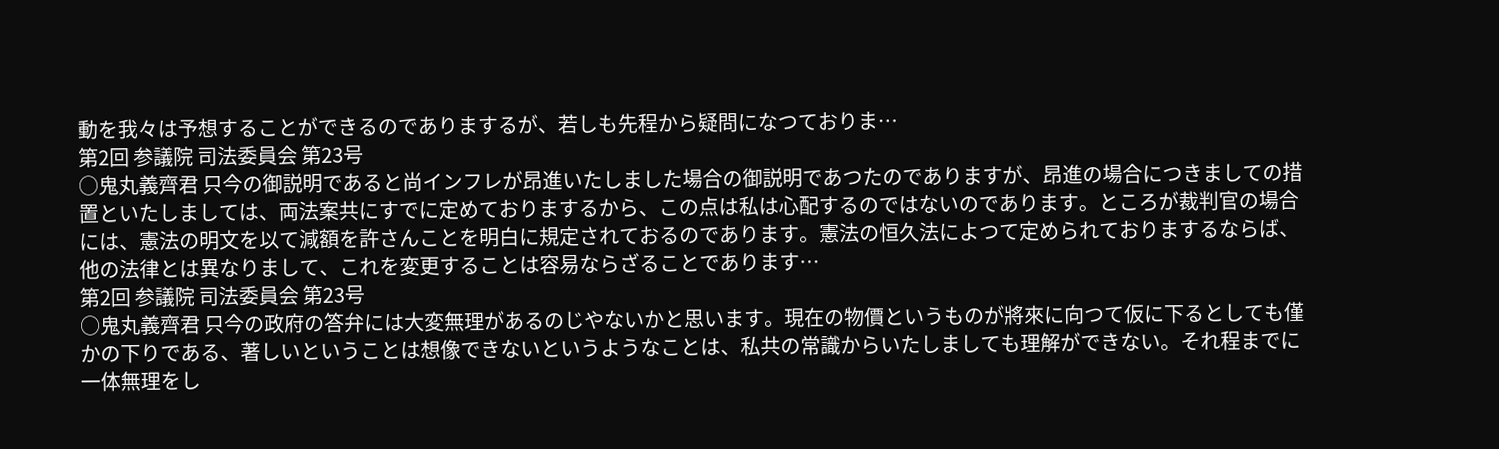動を我々は予想することができるのでありまするが、若しも先程から疑問になつておりま…
第2回 参議院 司法委員会 第23号
○鬼丸義齊君 只今の御説明であると尚インフレが昂進いたしました場合の御説明であつたのでありますが、昂進の場合につきましての措置といたしましては、両法案共にすでに定めておりまするから、この点は私は心配するのではないのであります。ところが裁判官の場合には、憲法の明文を以て減額を許さんことを明白に規定されておるのであります。憲法の恒久法によつて定められておりまするならば、他の法律とは異なりまして、これを変更することは容易ならざることであります…
第2回 参議院 司法委員会 第23号
○鬼丸義齊君 只今の政府の答弁には大変無理があるのじやないかと思います。現在の物價というものが將來に向つて仮に下るとしても僅かの下りである、著しいということは想像できないというようなことは、私共の常識からいたしましても理解ができない。それ程までに一体無理をし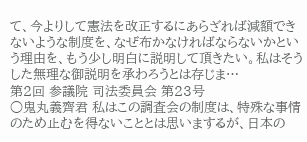て、今よりして憲法を改正するにあらざれば減額できないような制度を、なぜ布かなければならないかという理由を、もう少し明白に説明して頂きたい。私はそうした無理な御説明を承わろうとは存じま…
第2回 参議院 司法委員会 第23号
○鬼丸義齊君 私はこの調査会の制度は、特殊な事情のため止むを得ないこととは思いまするが、日本の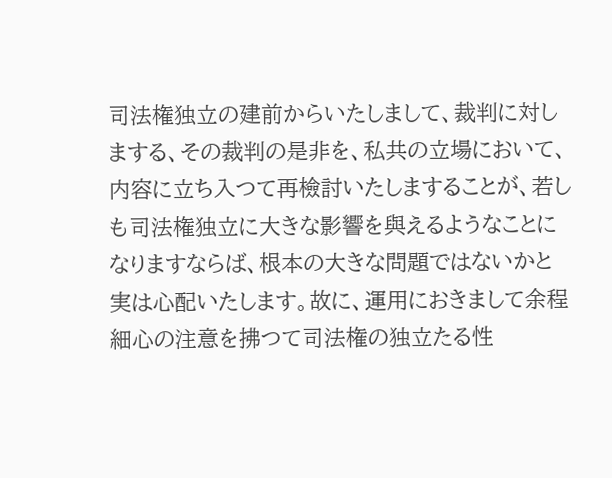司法権独立の建前からいたしまして、裁判に対しまする、その裁判の是非を、私共の立場において、内容に立ち入つて再檢討いたしますることが、若しも司法権独立に大きな影響を與えるようなことになりますならば、根本の大きな問題ではないかと実は心配いたします。故に、運用におきまして余程細心の注意を拂つて司法権の独立たる性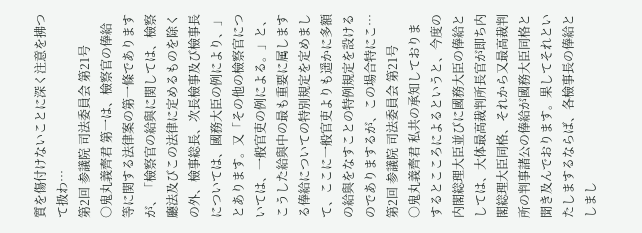質を傷付けないことに深く注意を拂つて扱わ…
第2回 参議院 司法委員会 第21号
○鬼丸義齊君 第一は、檢察官の俸給等に関する法律案の第一條でありますが、「檢察官の給與に関しては、檢察廳法及びこの法律に定めるものを除くの外、檢事総長、次長檢事及び檢事長については、國務大臣の例により、」とあります。又「その他の檢察官については、一般官吏の例による。」と、こうした給與中の最も重要に属しまする俸給についての特別規定を定めまして、ここに一般官吏よりも遥かに多額の給與をなすことの特例規定を設けるのでありまするが、この場合特にこ…
第2回 参議院 司法委員会 第21号
○鬼丸義齊君 私共の承知しておりまするとこころによるというと、今度の内閣総理大臣並びに國務大臣の俸給としては、大体最高裁判所長官が即ち内閣総理大臣同格、それから又最高裁判所の判事諸公の俸給が國務大臣同格と聞き及んでおります。果してそれといたしまするならば、各檢事長の俸給としまし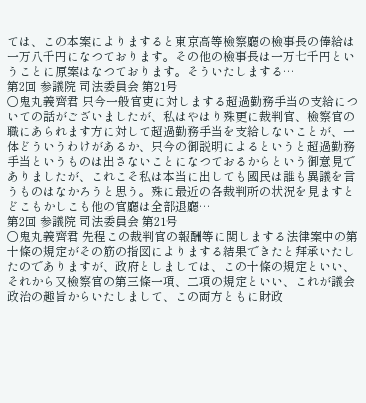ては、この本案によりますると東京高等檢察廳の檢事長の俸給は一万八千円になつております。その他の檢事長は一万七千円ということに原案はなつております。そういたしまする…
第2回 参議院 司法委員会 第21号
○鬼丸義齊君 只今一般官吏に対しまする超過勤務手当の支給についての話がございましたが、私はやはり殊更に裁判官、檢察官の職にあられます方に対して超過勤務手当を支給しないことが、一体どういうわけがあるか、只今の御説明によるというと超過勤務手当というものは出さないことになつておるからという御意見でありましたが、これこそ私は本当に出しても國民は誰も異議を言うものはなかろうと思う。殊に最近の各裁判所の状況を見ますとどこもかしこも他の官廳は全部退廳…
第2回 参議院 司法委員会 第21号
○鬼丸義齊君 先程この裁判官の報酬等に関しまする法律案中の第十條の規定がその筋の指図によりまする結果できたと拜承いたしたのでありますが、政府としましては、この十條の規定といい、それから又檢察官の第三條一項、二項の規定といい、これが議会政治の趣旨からいたしまして、この両方ともに財政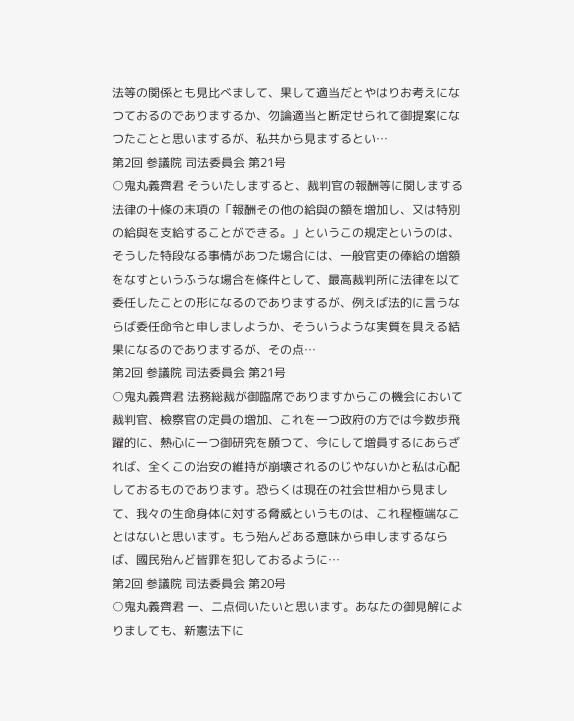法等の関係とも見比べまして、果して適当だとやはりお考えになつておるのでありまするか、勿論適当と断定せられて御提案になつたことと思いまするが、私共から見まするとい…
第2回 参議院 司法委員会 第21号
○鬼丸義齊君 そういたしますると、裁判官の報酬等に関しまする法律の十條の末項の「報酬その他の給與の額を増加し、又は特別の給與を支給することができる。」というこの規定というのは、そうした特段なる事情があつた場合には、一般官吏の俸給の増額をなすというふうな場合を條件として、最高裁判所に法律を以て委任したことの形になるのでありまするが、例えば法的に言うならば委任命令と申しましようか、そういうような実質を具える結果になるのでありまするが、その点…
第2回 参議院 司法委員会 第21号
○鬼丸義齊君 法務総裁が御臨席でありますからこの機会において裁判官、檢察官の定員の増加、これを一つ政府の方では今数歩飛躍的に、熱心に一つ御研究を願つて、今にして増員するにあらざれば、全くこの治安の維持が崩壊されるのじやないかと私は心配しておるものであります。恐らくは現在の社会世相から見まして、我々の生命身体に対する脅威というものは、これ程極端なことはないと思います。もう殆んどある意味から申しまするならば、國民殆んど皆罪を犯しておるように…
第2回 参議院 司法委員会 第20号
○鬼丸義齊君 一、二点伺いたいと思います。あなたの御見解によりましても、新憲法下に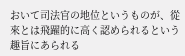おいて司法官の地位というものが、從來とは飛躍的に高く認められるという趣旨にあられる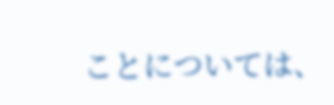ことについては、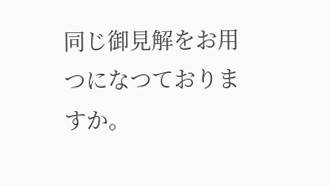同じ御見解をお用つになつておりますか。